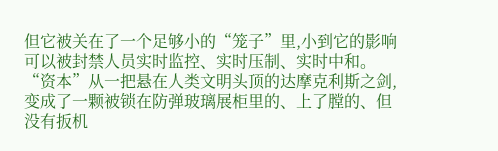但它被关在了一个足够小的“笼子”里,小到它的影响可以被封禁人员实时监控、实时压制、实时中和。
“资本”从一把悬在人类文明头顶的达摩克利斯之剑,变成了一颗被锁在防弹玻璃展柜里的、上了膛的、但没有扳机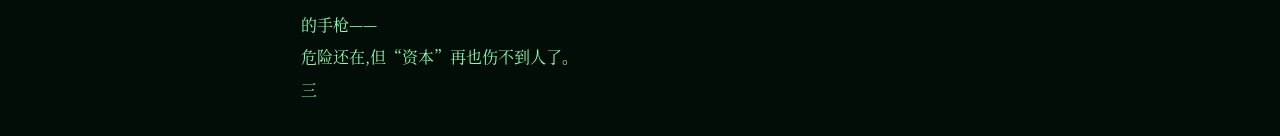的手枪——
危险还在,但“资本”再也伤不到人了。
三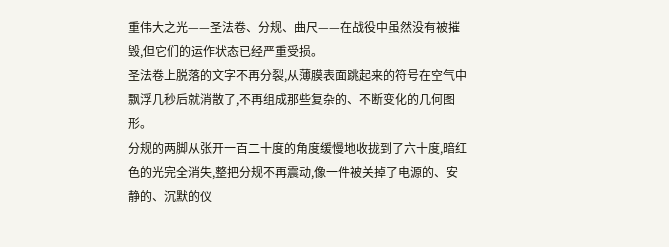重伟大之光——圣法卷、分规、曲尺——在战役中虽然没有被摧毁,但它们的运作状态已经严重受损。
圣法卷上脱落的文字不再分裂,从薄膜表面跳起来的符号在空气中飘浮几秒后就消散了,不再组成那些复杂的、不断变化的几何图形。
分规的两脚从张开一百二十度的角度缓慢地收拢到了六十度,暗红色的光完全消失,整把分规不再震动,像一件被关掉了电源的、安静的、沉默的仪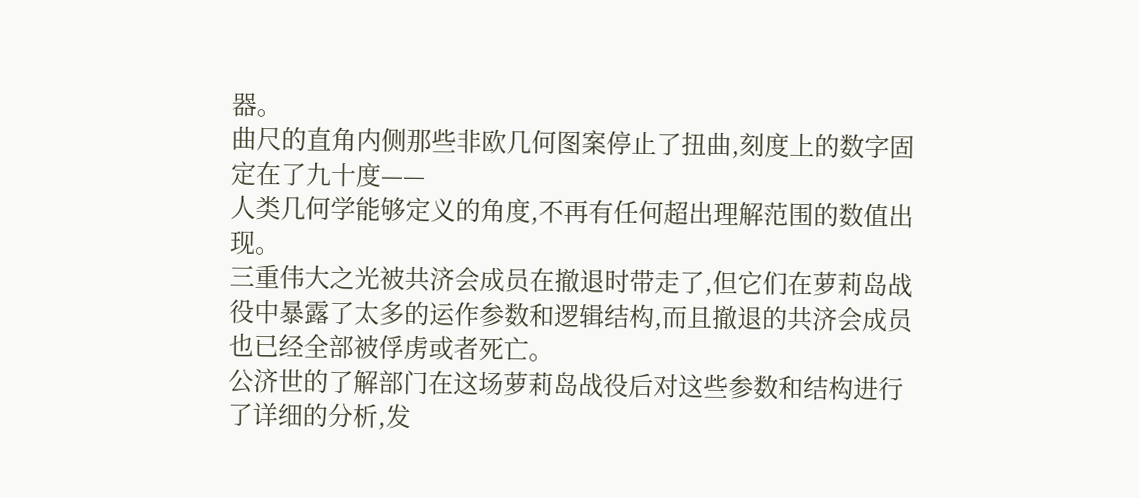器。
曲尺的直角内侧那些非欧几何图案停止了扭曲,刻度上的数字固定在了九十度——
人类几何学能够定义的角度,不再有任何超出理解范围的数值出现。
三重伟大之光被共济会成员在撤退时带走了,但它们在萝莉岛战役中暴露了太多的运作参数和逻辑结构,而且撤退的共济会成员也已经全部被俘虏或者死亡。
公济世的了解部门在这场萝莉岛战役后对这些参数和结构进行了详细的分析,发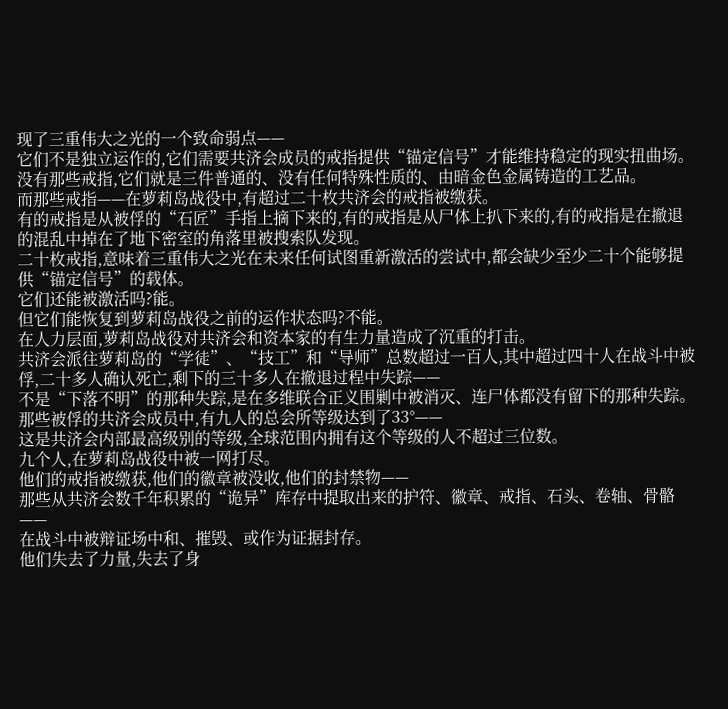现了三重伟大之光的一个致命弱点——
它们不是独立运作的,它们需要共济会成员的戒指提供“锚定信号”才能维持稳定的现实扭曲场。
没有那些戒指,它们就是三件普通的、没有任何特殊性质的、由暗金色金属铸造的工艺品。
而那些戒指——在萝莉岛战役中,有超过二十枚共济会的戒指被缴获。
有的戒指是从被俘的“石匠”手指上摘下来的,有的戒指是从尸体上扒下来的,有的戒指是在撤退的混乱中掉在了地下密室的角落里被搜索队发现。
二十枚戒指,意味着三重伟大之光在未来任何试图重新激活的尝试中,都会缺少至少二十个能够提供“锚定信号”的载体。
它们还能被激活吗?能。
但它们能恢复到萝莉岛战役之前的运作状态吗?不能。
在人力层面,萝莉岛战役对共济会和资本家的有生力量造成了沉重的打击。
共济会派往萝莉岛的“学徒”、“技工”和“导师”总数超过一百人,其中超过四十人在战斗中被俘,二十多人确认死亡,剩下的三十多人在撤退过程中失踪——
不是“下落不明”的那种失踪,是在多维联合正义围剿中被消灭、连尸体都没有留下的那种失踪。
那些被俘的共济会成员中,有九人的总会所等级达到了33°——
这是共济会内部最高级别的等级,全球范围内拥有这个等级的人不超过三位数。
九个人,在萝莉岛战役中被一网打尽。
他们的戒指被缴获,他们的徽章被没收,他们的封禁物——
那些从共济会数千年积累的“诡异”库存中提取出来的护符、徽章、戒指、石头、卷轴、骨骼——
在战斗中被辩证场中和、摧毁、或作为证据封存。
他们失去了力量,失去了身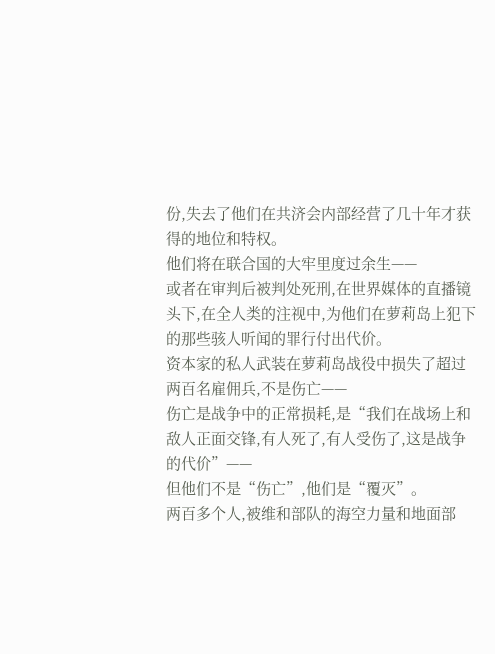份,失去了他们在共济会内部经营了几十年才获得的地位和特权。
他们将在联合国的大牢里度过余生——
或者在审判后被判处死刑,在世界媒体的直播镜头下,在全人类的注视中,为他们在萝莉岛上犯下的那些骇人听闻的罪行付出代价。
资本家的私人武装在萝莉岛战役中损失了超过两百名雇佣兵,不是伤亡——
伤亡是战争中的正常损耗,是“我们在战场上和敌人正面交锋,有人死了,有人受伤了,这是战争的代价”——
但他们不是“伤亡”,他们是“覆灭”。
两百多个人,被维和部队的海空力量和地面部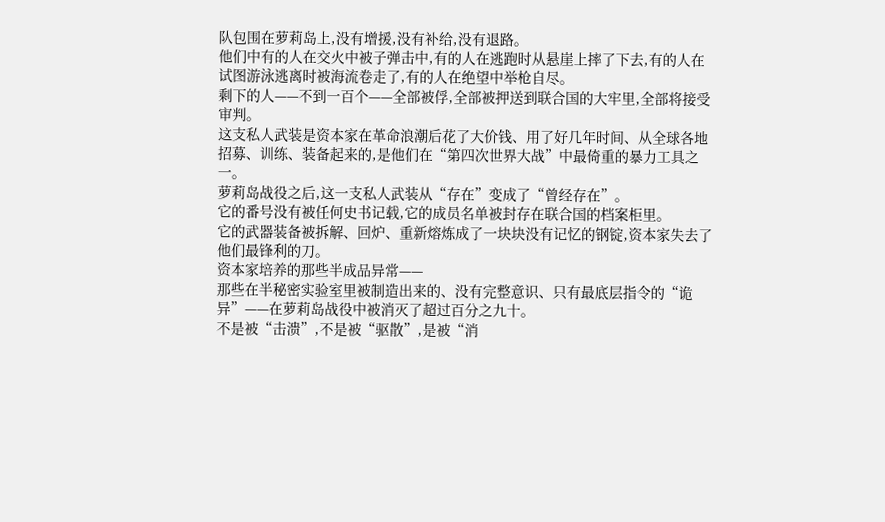队包围在萝莉岛上,没有增援,没有补给,没有退路。
他们中有的人在交火中被子弹击中,有的人在逃跑时从悬崖上摔了下去,有的人在试图游泳逃离时被海流卷走了,有的人在绝望中举枪自尽。
剩下的人——不到一百个——全部被俘,全部被押送到联合国的大牢里,全部将接受审判。
这支私人武装是资本家在革命浪潮后花了大价钱、用了好几年时间、从全球各地招募、训练、装备起来的,是他们在“第四次世界大战”中最倚重的暴力工具之一。
萝莉岛战役之后,这一支私人武装从“存在”变成了“曾经存在”。
它的番号没有被任何史书记载,它的成员名单被封存在联合国的档案柜里。
它的武器装备被拆解、回炉、重新熔炼成了一块块没有记忆的钢锭,资本家失去了他们最锋利的刀。
资本家培养的那些半成品异常——
那些在半秘密实验室里被制造出来的、没有完整意识、只有最底层指令的“诡异”——在萝莉岛战役中被消灭了超过百分之九十。
不是被“击溃”,不是被“驱散”,是被“消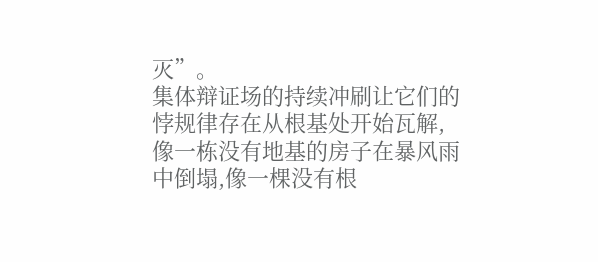灭”。
集体辩证场的持续冲刷让它们的悖规律存在从根基处开始瓦解,像一栋没有地基的房子在暴风雨中倒塌,像一棵没有根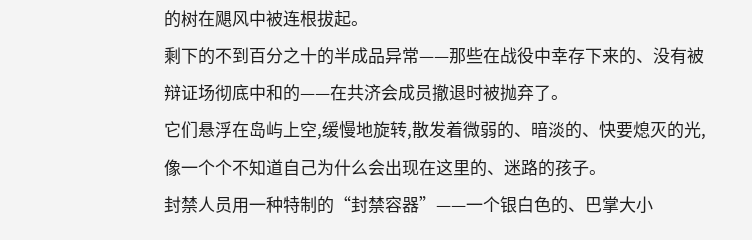的树在飓风中被连根拔起。
剩下的不到百分之十的半成品异常——那些在战役中幸存下来的、没有被辩证场彻底中和的——在共济会成员撤退时被抛弃了。
它们悬浮在岛屿上空,缓慢地旋转,散发着微弱的、暗淡的、快要熄灭的光,像一个个不知道自己为什么会出现在这里的、迷路的孩子。
封禁人员用一种特制的“封禁容器”——一个银白色的、巴掌大小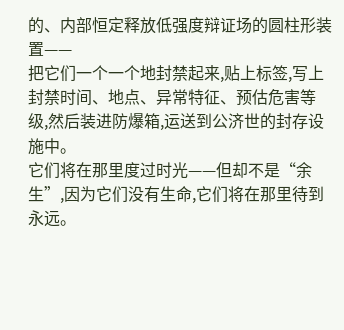的、内部恒定释放低强度辩证场的圆柱形装置——
把它们一个一个地封禁起来,贴上标签,写上封禁时间、地点、异常特征、预估危害等级,然后装进防爆箱,运送到公济世的封存设施中。
它们将在那里度过时光——但却不是“余生”,因为它们没有生命,它们将在那里待到永远。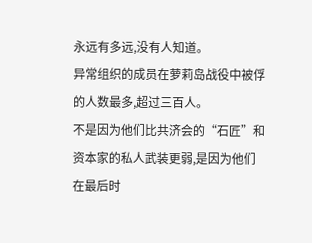永远有多远,没有人知道。
异常组织的成员在萝莉岛战役中被俘的人数最多,超过三百人。
不是因为他们比共济会的“石匠”和资本家的私人武装更弱,是因为他们在最后时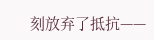刻放弃了抵抗——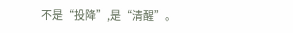不是“投降”,是“清醒”。